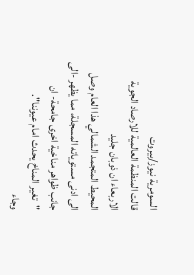السومرية نيوز/بيروت
قالت المنظمة العالمية للارصاد الجوية الاربعاء ان ذوبان جليد
المحيط المتجمد الشمالي هذا العام وصل الى ادنى مستوياته المسجلة، مما يظهر -الى جانب ظواهر مناخية اخرى جامحة- ان "تغير المناخ يحدث امام عيوننا".
وجاء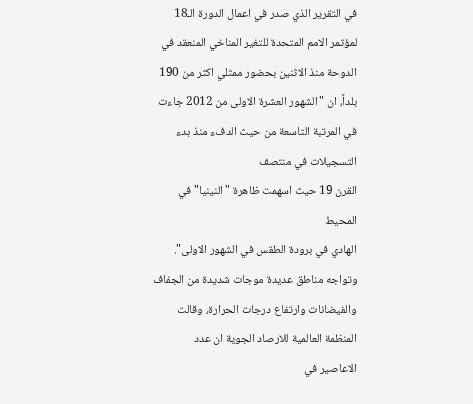في التقرير الذي صدر في اعمال الدورة الـ18 لمؤتمر الامم المتحدة للتغير المناخي المنعقد في
الدوحة منذ الاثنين بحضور ممثلي اكثر من 190 بلداً، ان "الشهور العشرة الاولى من 2012 جاءت في المرتبة التاسعة من حيث الدفء منذ بدء التسجيلات في منتصف
القرن 19 حيث اسهمت ظاهرة "النينيا" في المحيط
الهادي في برودة الطقس في الشهور الاولى".
وتواجه مناطق عديدة موجات شديدة من الجفاف والفيضانات وارتفاع درجات الحرارة، وقالت المنظمة العالمية للارصاد الجوية ان عدد
الاعاصير في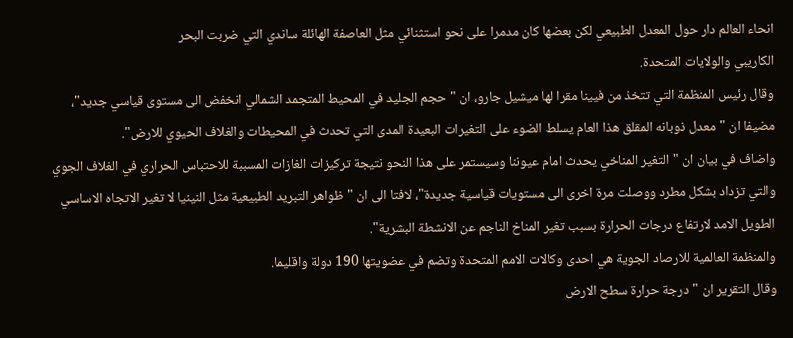انحاء العالم دار حول المعدل الطبيعي لكن بعضها كان مدمرا على نحو استثنائي مثل العاصفة الهائلة ساندي التي ضربت البحر
الكاريبي والولايات المتحدة.
وقال رئيس المنظمة التي تتخذ من فيينا مقرا لها ميشيل جارو، ان "حجم الجليد في المحيط المتجمد الشمالي انخفض الى مستوى قياسي جديد"، مضيفا ان "معدل ذوبانه المقلق هذا العام يسلط الضوء على التغيرات البعيدة المدى التي تحدث في المحيطات والغلاف الحيوي للارض".
واضاف في بيان ان "التغير المناخي يحدث امام عيوننا وسيستمر على هذا النحو نتيجة تركيزات الغازات المسببة للاحتباس الحراري في الغلاف الجوي والتي تزداد بشكل مطرد ووصلت مرة اخرى الى مستويات قياسية جديدة"، لافتا الى ان "ظواهر التبريد الطبيعية مثل النينيا لا تغير الاتجاه الاساسي الطويل الامد لارتفاع درجات الحرارة بسبب تغير المناخ الناجم عن الانشطة البشرية".
والمنظمة العالمية للارصاد الجوية هي احدى وكالات الامم المتحدة وتضم في عضويتها 190 دولة واقليما.
وقال التقرير ان "درجة حرارة سطح الارض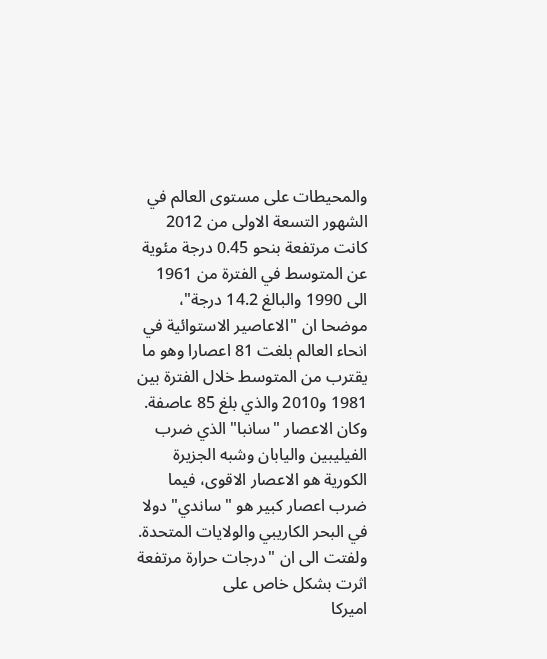والمحيطات على مستوى العالم في الشهور التسعة الاولى من 2012 كانت مرتفعة بنحو 0.45 درجة مئوية عن المتوسط في الفترة من 1961 الى 1990 والبالغ 14.2 درجة"، موضحا ان "الاعاصير الاستوائية في انحاء العالم بلغت 81 اعصارا وهو ما يقترب من المتوسط خلال الفترة بين 1981 و2010 والذي بلغ 85 عاصفة.
وكان الاعصار "سانبا" الذي ضرب الفيليبين واليابان وشبه الجزيرة الكورية هو الاعصار الاقوى، فيما ضرب اعصار كبير هو "ساندي" دولا في البحر الكاريبي والولايات المتحدة.
ولفتت الى ان "درجات حرارة مرتفعة اثرت بشكل خاص على
اميركا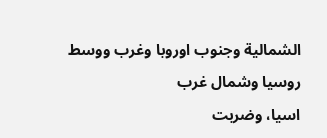الشمالية وجنوب اوروبا وغرب ووسط
روسيا وشمال غرب
اسيا، وضربت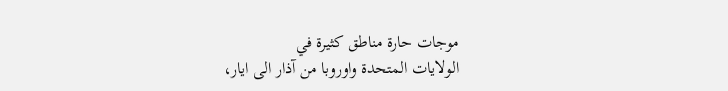موجات حارة مناطق كثيرة في
الولايات المتحدة واوروبا من آذار الى ايار،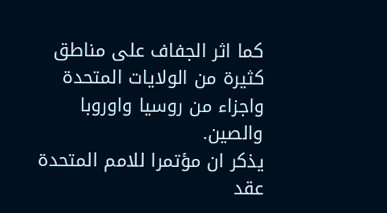كما اثر الجفاف على مناطق كثيرة من الولايات المتحدة واجزاء من روسيا واوروبا والصين.
يذكر ان مؤتمرا للامم المتحدة عقد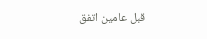قبل عامين اتفق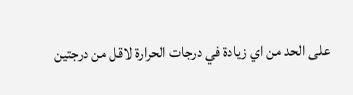على الحد من اي زيادة في درجات الحرارة لاقل من درجتين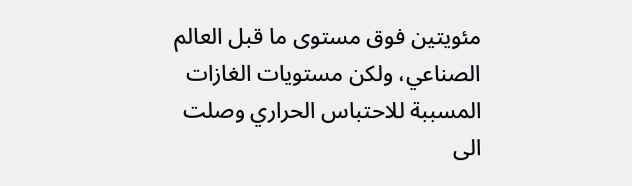مئويتين فوق مستوى ما قبل العالم الصناعي، ولكن مستويات الغازات المسببة للاحتباس الحراري وصلت الى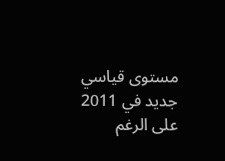مستوى قياسي جديد في 2011 على الرغم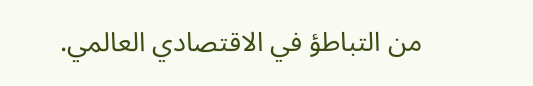من التباطؤ في الاقتصادي العالمي.